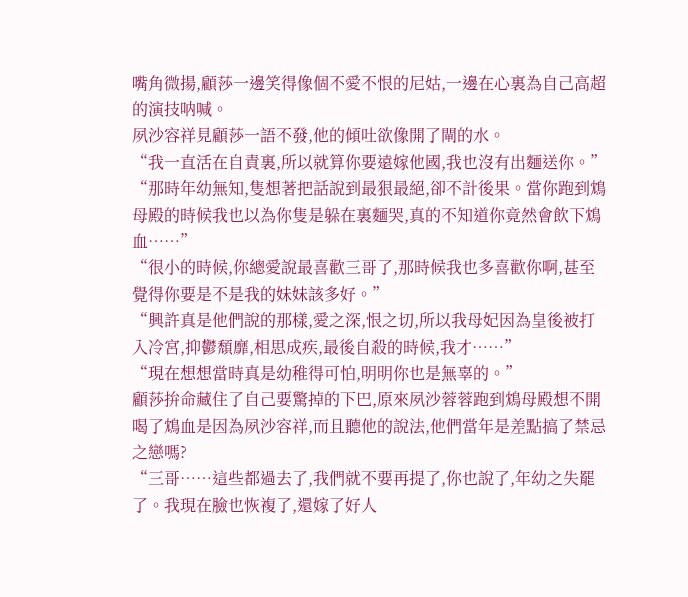嘴角微揚,顧莎一邊笑得像個不愛不恨的尼姑,一邊在心裏為自己高超的演技呐喊。
夙沙容祥見顧莎一語不發,他的傾吐欲像開了閘的水。
“我一直活在自責裏,所以就算你要遠嫁他國,我也沒有出麵送你。”
“那時年幼無知,隻想著把話說到最狠最絕,卻不計後果。當你跑到鴆母殿的時候我也以為你隻是躲在裏麵哭,真的不知道你竟然會飲下鴆血……”
“很小的時候,你總愛說最喜歡三哥了,那時候我也多喜歡你啊,甚至覺得你要是不是我的妹妹該多好。”
“興許真是他們說的那樣,愛之深,恨之切,所以我母妃因為皇後被打入冷宮,抑鬱頹靡,相思成疾,最後自殺的時候,我才……”
“現在想想當時真是幼稚得可怕,明明你也是無辜的。”
顧莎拚命藏住了自己要驚掉的下巴,原來夙沙蓉蓉跑到鴆母殿想不開喝了鴆血是因為夙沙容祥,而且聽他的說法,他們當年是差點搞了禁忌之戀嗎?
“三哥……這些都過去了,我們就不要再提了,你也說了,年幼之失罷了。我現在臉也恢複了,還嫁了好人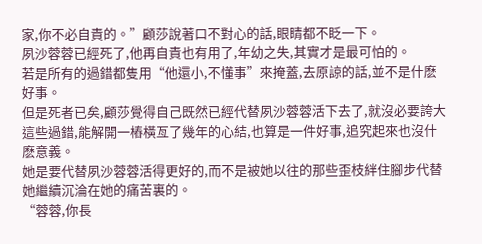家,你不必自責的。”顧莎說著口不對心的話,眼睛都不眨一下。
夙沙蓉蓉已經死了,他再自責也有用了,年幼之失,其實才是最可怕的。
若是所有的過錯都隻用“他還小,不懂事”來掩蓋,去原諒的話,並不是什麽好事。
但是死者已矣,顧莎覺得自己既然已經代替夙沙蓉蓉活下去了,就沒必要誇大這些過錯,能解開一樁橫亙了幾年的心結,也算是一件好事,追究起來也沒什麽意義。
她是要代替夙沙蓉蓉活得更好的,而不是被她以往的那些歪枝絆住腳步代替她繼續沉淪在她的痛苦裏的。
“蓉蓉,你長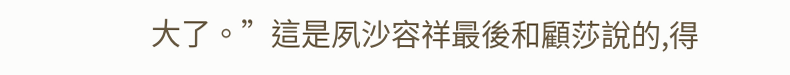大了。”這是夙沙容祥最後和顧莎說的,得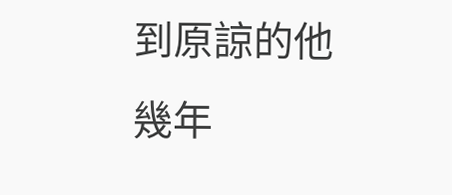到原諒的他幾年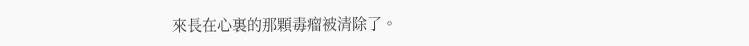來長在心裏的那顆毒瘤被清除了。